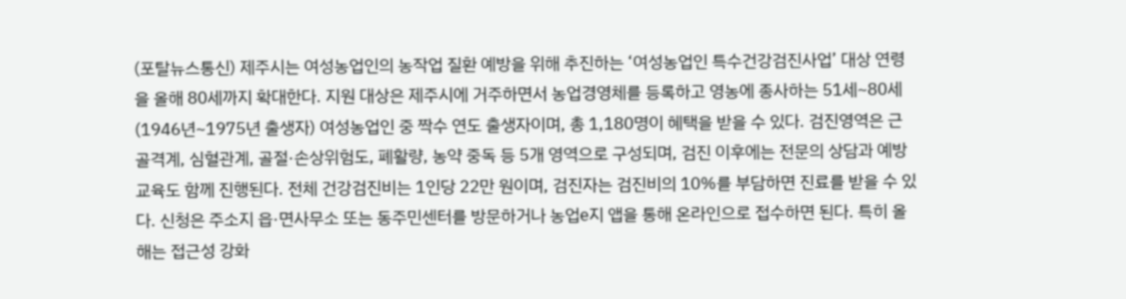(포탈뉴스통신) 제주시는 여성농업인의 농작업 질환 예방을 위해 추진하는 ‘여성농업인 특수건강검진사업’ 대상 연령을 올해 80세까지 확대한다. 지원 대상은 제주시에 거주하면서 농업경영체를 등록하고 영농에 종사하는 51세~80세(1946년~1975년 출생자) 여성농업인 중 짝수 연도 출생자이며, 총 1,180명이 혜택을 받을 수 있다. 검진영역은 근골격계, 심혈관계, 골절·손상위험도, 폐활량, 농약 중독 등 5개 영역으로 구성되며, 검진 이후에는 전문의 상담과 예방 교육도 함께 진행된다. 전체 건강검진비는 1인당 22만 원이며, 검진자는 검진비의 10%를 부담하면 진료를 받을 수 있다. 신청은 주소지 읍·면사무소 또는 동주민센터를 방문하거나 농업e지 앱을 통해 온라인으로 접수하면 된다. 특히 올해는 접근성 강화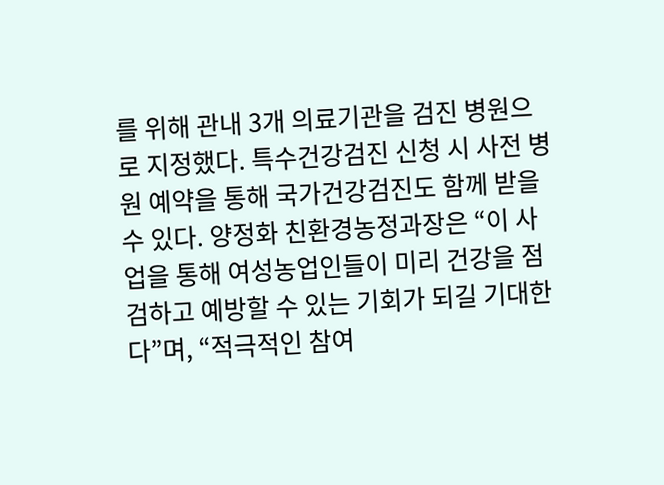를 위해 관내 3개 의료기관을 검진 병원으로 지정했다. 특수건강검진 신청 시 사전 병원 예약을 통해 국가건강검진도 함께 받을 수 있다. 양정화 친환경농정과장은 “이 사업을 통해 여성농업인들이 미리 건강을 점검하고 예방할 수 있는 기회가 되길 기대한다”며, “적극적인 참여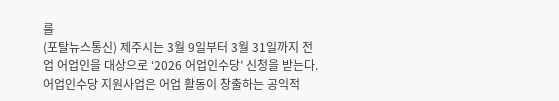를
(포탈뉴스통신) 제주시는 3월 9일부터 3월 31일까지 전업 어업인을 대상으로 ‘2026 어업인수당’ 신청을 받는다. 어업인수당 지원사업은 어업 활동이 창출하는 공익적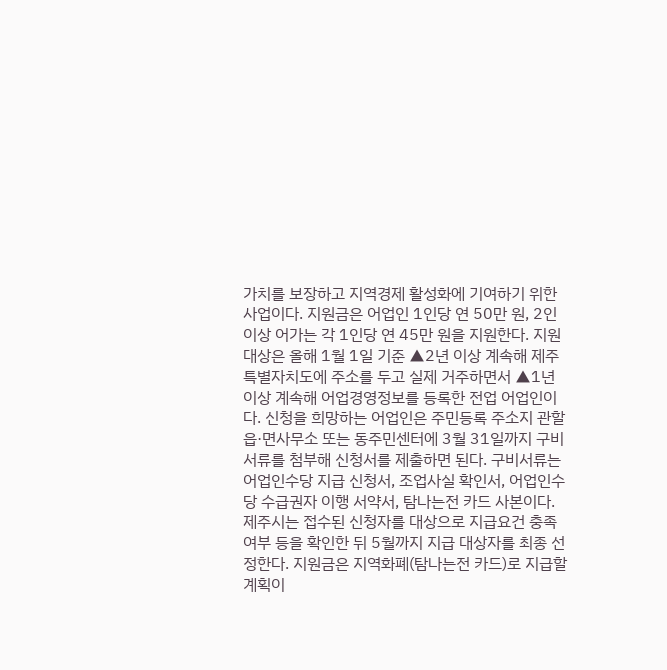가치를 보장하고 지역경제 활성화에 기여하기 위한 사업이다. 지원금은 어업인 1인당 연 50만 원, 2인 이상 어가는 각 1인당 연 45만 원을 지원한다. 지원 대상은 올해 1월 1일 기준 ▲2년 이상 계속해 제주특별자치도에 주소를 두고 실제 거주하면서 ▲1년 이상 계속해 어업경영정보를 등록한 전업 어업인이다. 신청을 희망하는 어업인은 주민등록 주소지 관할 읍·면사무소 또는 동주민센터에 3월 31일까지 구비서류를 첨부해 신청서를 제출하면 된다. 구비서류는 어업인수당 지급 신청서, 조업사실 확인서, 어업인수당 수급권자 이행 서약서, 탐나는전 카드 사본이다. 제주시는 접수된 신청자를 대상으로 지급요건 충족 여부 등을 확인한 뒤 5월까지 지급 대상자를 최종 선정한다. 지원금은 지역화폐(탐나는전 카드)로 지급할 계획이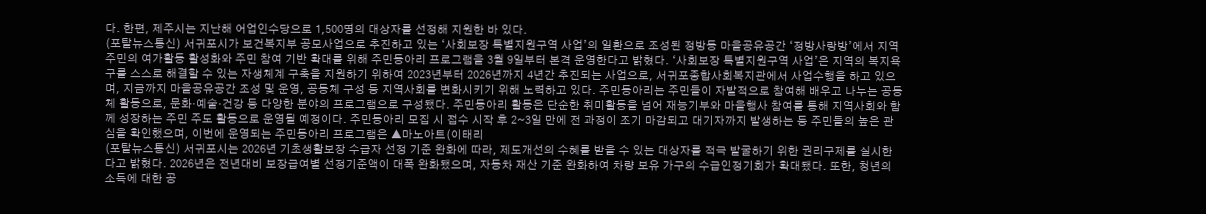다. 한편, 제주시는 지난해 어업인수당으로 1,500명의 대상자를 선정해 지원한 바 있다.
(포탈뉴스통신) 서귀포시가 보건복지부 공모사업으로 추진하고 있는 ‘사회보장 특별지원구역 사업’의 일환으로 조성된 정방동 마을공유공간 ‘정방사랑방’에서 지역 주민의 여가활동 활성화와 주민 참여 기반 확대를 위해 주민동아리 프로그램을 3월 9일부터 본격 운영한다고 밝혔다. ‘사회보장 특별지원구역 사업’은 지역의 복지욕구를 스스로 해결할 수 있는 자생체계 구축을 지원하기 위하여 2023년부터 2026년까지 4년간 추진되는 사업으로, 서귀포종합사회복지관에서 사업수행을 하고 있으며, 지금까지 마을공유공간 조성 및 운영, 공동체 구성 등 지역사회를 변화시키기 위해 노력하고 있다. 주민동아리는 주민들이 자발적으로 참여해 배우고 나누는 공동체 활동으로, 문화·예술·건강 등 다양한 분야의 프로그램으로 구성됐다. 주민동아리 활동은 단순한 취미활동을 넘어 재능기부와 마을행사 참여를 통해 지역사회와 함께 성장하는 주민 주도 활동으로 운영될 예정이다. 주민동아리 모집 시 접수 시작 후 2~3일 만에 전 과정이 조기 마감되고 대기자까지 발생하는 등 주민들의 높은 관심을 확인했으며, 이번에 운영되는 주민동아리 프로그램은 ▲마노아트(이태리
(포탈뉴스통신) 서귀포시는 2026년 기초생활보장 수급자 선정 기준 완화에 따라, 제도개선의 수혜를 받을 수 있는 대상자를 적극 발굴하기 위한 권리구제를 실시한다고 밝혔다. 2026년은 전년대비 보장급여별 선정기준액이 대폭 완화됐으며, 자동차 재산 기준 완화하여 차량 보유 가구의 수급인정기회가 확대됐다. 또한, 청년의 소득에 대한 공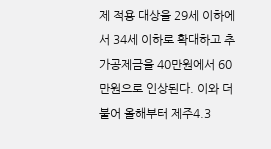제 적용 대상을 29세 이하에서 34세 이하로 확대하고 추가공제금을 40만원에서 60만원으로 인상된다. 이와 더불어 올해부터 제주4.3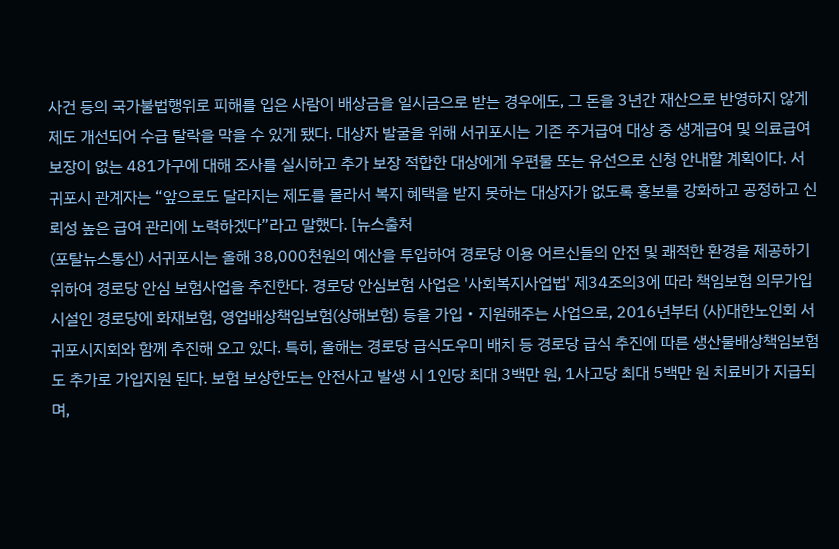사건 등의 국가불법행위로 피해를 입은 사람이 배상금을 일시금으로 받는 경우에도, 그 돈을 3년간 재산으로 반영하지 않게 제도 개선되어 수급 탈락을 막을 수 있게 됐다. 대상자 발굴을 위해 서귀포시는 기존 주거급여 대상 중 생계급여 및 의료급여 보장이 없는 481가구에 대해 조사를 실시하고 추가 보장 적합한 대상에게 우편물 또는 유선으로 신청 안내할 계획이다. 서귀포시 관계자는 “앞으로도 달라지는 제도를 몰라서 복지 혜택을 받지 못하는 대상자가 없도록 홍보를 강화하고 공정하고 신뢰성 높은 급여 관리에 노력하겠다”라고 말했다. [뉴스출처
(포탈뉴스통신) 서귀포시는 올해 38,000천원의 예산을 투입하여 경로당 이용 어르신들의 안전 및 쾌적한 환경을 제공하기 위하여 경로당 안심 보험사업을 추진한다. 경로당 안심보험 사업은 '사회복지사업법' 제34조의3에 따라 책임보험 의무가입 시설인 경로당에 화재보험, 영업배상책임보험(상해보험) 등을 가입‧지원해주는 사업으로, 2016년부터 (사)대한노인회 서귀포시지회와 함께 추진해 오고 있다. 특히, 올해는 경로당 급식도우미 배치 등 경로당 급식 추진에 따른 생산물배상책임보험도 추가로 가입지원 된다. 보험 보상한도는 안전사고 발생 시 1인당 최대 3백만 원, 1사고당 최대 5백만 원 치료비가 지급되며,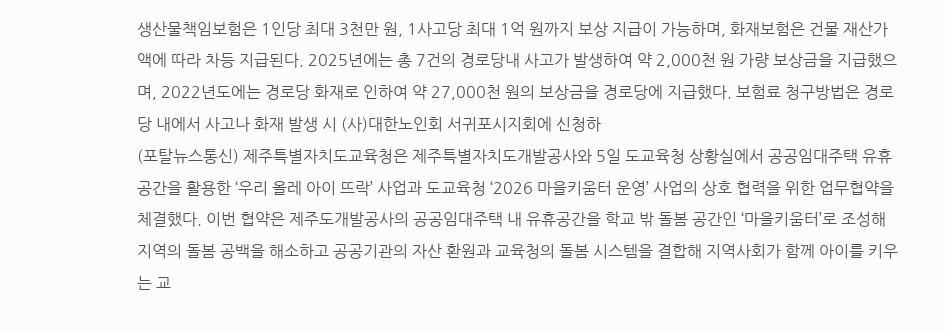생산물책임보험은 1인당 최대 3천만 원, 1사고당 최대 1억 원까지 보상 지급이 가능하며, 화재보험은 건물 재산가액에 따라 차등 지급된다. 2025년에는 총 7건의 경로당내 사고가 발생하여 약 2,000천 원 가량 보상금을 지급했으며, 2022년도에는 경로당 화재로 인하여 약 27,000천 원의 보상금을 경로당에 지급했다. 보험료 청구방법은 경로당 내에서 사고나 화재 발생 시 (사)대한노인회 서귀포시지회에 신청하
(포탈뉴스통신) 제주특별자치도교육청은 제주특별자치도개발공사와 5일 도교육청 상황실에서 공공임대주택 유휴공간을 활용한 ‘우리 올레 아이 뜨락’ 사업과 도교육청 ‘2026 마을키움터 운영’ 사업의 상호 협력을 위한 업무협약을 체결했다. 이번 협약은 제주도개발공사의 공공임대주택 내 유휴공간을 학교 밖 돌봄 공간인 ‘마을키움터’로 조성해 지역의 돌봄 공백을 해소하고 공공기관의 자산 환원과 교육청의 돌봄 시스템을 결합해 지역사회가 함께 아이를 키우는 교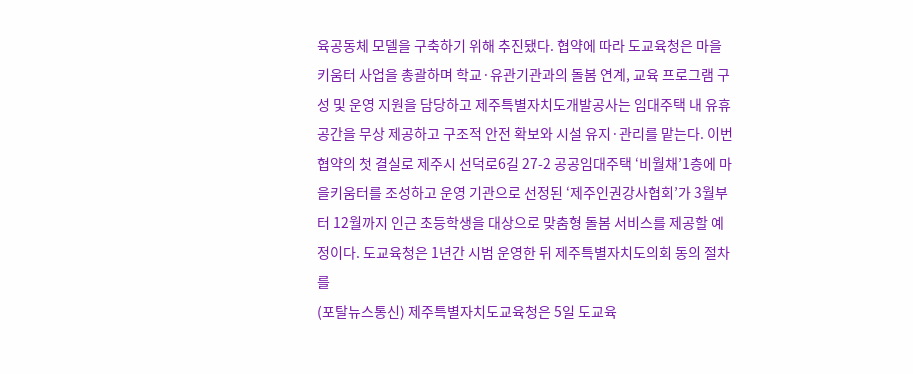육공동체 모델을 구축하기 위해 추진됐다. 협약에 따라 도교육청은 마을키움터 사업을 총괄하며 학교·유관기관과의 돌봄 연계, 교육 프로그램 구성 및 운영 지원을 담당하고 제주특별자치도개발공사는 임대주택 내 유휴공간을 무상 제공하고 구조적 안전 확보와 시설 유지·관리를 맡는다. 이번 협약의 첫 결실로 제주시 선덕로6길 27-2 공공임대주택 ‘비월채’1층에 마을키움터를 조성하고 운영 기관으로 선정된 ‘제주인권강사협회’가 3월부터 12월까지 인근 초등학생을 대상으로 맞춤형 돌봄 서비스를 제공할 예정이다. 도교육청은 1년간 시범 운영한 뒤 제주특별자치도의회 동의 절차를
(포탈뉴스통신) 제주특별자치도교육청은 5일 도교육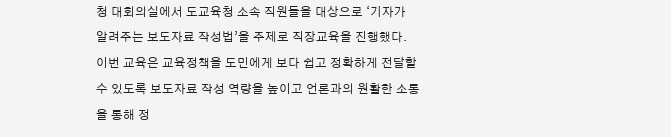청 대회의실에서 도교육청 소속 직원들을 대상으로 ‘기자가 알려주는 보도자료 작성법’을 주제로 직장교육을 진행했다. 이번 교육은 교육정책을 도민에게 보다 쉽고 정확하게 전달할 수 있도록 보도자료 작성 역량을 높이고 언론과의 원활한 소통을 통해 정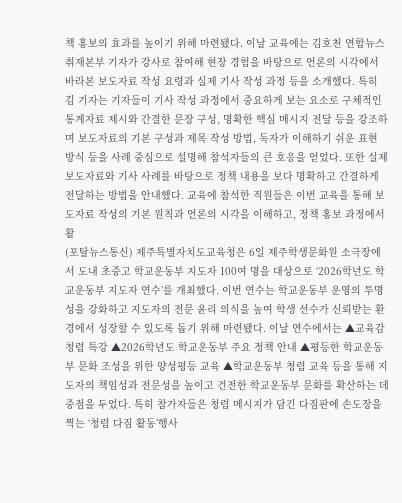책 홍보의 효과를 높이기 위해 마련됐다. 이날 교육에는 김호천 연합뉴스 취재본부 기자가 강사로 참여해 현장 경험을 바탕으로 언론의 시각에서 바라본 보도자료 작성 요령과 실제 기사 작성 과정 등을 소개했다. 특히 김 기자는 기자들이 기사 작성 과정에서 중요하게 보는 요소로 구체적인 통계자료 제시와 간결한 문장 구성, 명확한 핵심 메시지 전달 등을 강조하며 보도자료의 기본 구성과 제목 작성 방법, 독자가 이해하기 쉬운 표현 방식 등을 사례 중심으로 설명해 참석자들의 큰 호응을 얻었다. 또한 실제 보도자료와 기사 사례를 바탕으로 정책 내용을 보다 명확하고 간결하게 전달하는 방법을 안내했다. 교육에 참석한 직원들은 이번 교육을 통해 보도자료 작성의 기본 원칙과 언론의 시각을 이해하고, 정책 홍보 과정에서 활
(포탈뉴스통신) 제주특별자치도교육청은 6일 제주학생문화원 소극장에서 도내 초중고 학교운동부 지도자 100여 명을 대상으로 ‘2026학년도 학교운동부 지도자 연수’를 개최했다. 이번 연수는 학교운동부 운영의 투명성을 강화하고 지도자의 전문 윤리 의식을 높여 학생 선수가 신뢰받는 환경에서 성장할 수 있도록 돕기 위해 마련됐다. 이날 연수에서는 ▲교육감 청렴 특강 ▲2026학년도 학교운동부 주요 정책 안내 ▲평등한 학교운동부 문화 조성을 위한 양성평등 교육 ▲학교운동부 청렴 교육 등을 통해 지도자의 책임성과 전문성을 높이고 건전한 학교운동부 문화를 확산하는 데 중점을 두었다. 특히 참가자들은 청렴 메시지가 담긴 다짐판에 손도장을 찍는 ‘청렴 다짐 활동’행사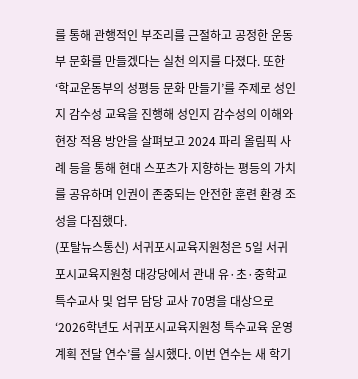를 통해 관행적인 부조리를 근절하고 공정한 운동부 문화를 만들겠다는 실천 의지를 다졌다. 또한 ‘학교운동부의 성평등 문화 만들기’를 주제로 성인지 감수성 교육을 진행해 성인지 감수성의 이해와 현장 적용 방안을 살펴보고 2024 파리 올림픽 사례 등을 통해 현대 스포츠가 지향하는 평등의 가치를 공유하며 인권이 존중되는 안전한 훈련 환경 조성을 다짐했다.
(포탈뉴스통신) 서귀포시교육지원청은 5일 서귀포시교육지원청 대강당에서 관내 유·초·중학교 특수교사 및 업무 담당 교사 70명을 대상으로 ‘2026학년도 서귀포시교육지원청 특수교육 운영 계획 전달 연수’를 실시했다. 이번 연수는 새 학기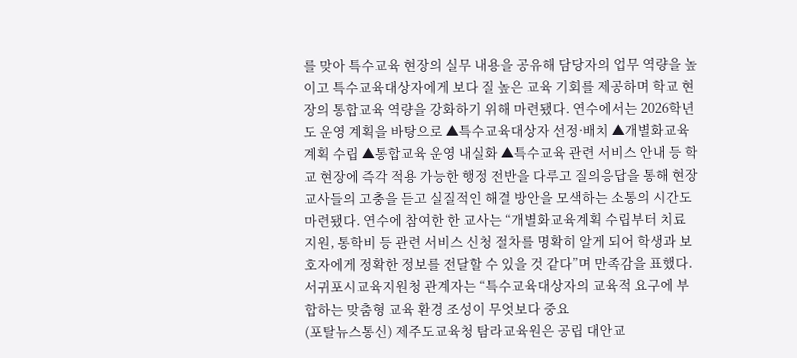를 맞아 특수교육 현장의 실무 내용을 공유해 담당자의 업무 역량을 높이고 특수교육대상자에게 보다 질 높은 교육 기회를 제공하며 학교 현장의 통합교육 역량을 강화하기 위해 마련됐다. 연수에서는 2026학년도 운영 계획을 바탕으로 ▲특수교육대상자 선정·배치 ▲개별화교육계획 수립 ▲통합교육 운영 내실화 ▲특수교육 관련 서비스 안내 등 학교 현장에 즉각 적용 가능한 행정 전반을 다루고 질의응답을 통해 현장 교사들의 고충을 듣고 실질적인 해결 방안을 모색하는 소통의 시간도 마련됐다. 연수에 참여한 한 교사는 “개별화교육계획 수립부터 치료지원, 통학비 등 관련 서비스 신청 절차를 명확히 알게 되어 학생과 보호자에게 정확한 정보를 전달할 수 있을 것 같다”며 만족감을 표했다. 서귀포시교육지원청 관계자는 “특수교육대상자의 교육적 요구에 부합하는 맞춤형 교육 환경 조성이 무엇보다 중요
(포탈뉴스통신) 제주도교육청 탐라교육원은 공립 대안교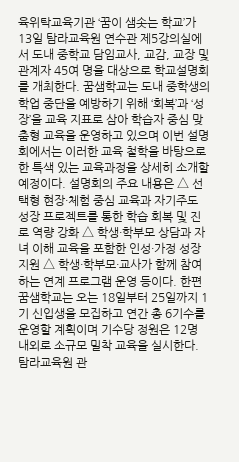육위탁교육기관 ‘꿈이 샘솟는 학교’가 13일 탐라교육원 연수관 제5강의실에서 도내 중학교 담임교사, 교감, 교장 및 관계자 45여 명을 대상으로 학교설명회를 개최한다. 꿈샘학교는 도내 중학생의 학업 중단을 예방하기 위해 ‘회복’과 ‘성장’을 교육 지표로 삼아 학습자 중심 맞춤형 교육을 운영하고 있으며 이번 설명회에서는 이러한 교육 철학을 바탕으로 한 특색 있는 교육과정을 상세히 소개할 예정이다. 설명회의 주요 내용은 △ 선택형 현장·체험 중심 교육과 자기주도 성장 프로젝트를 통한 학습 회복 및 진로 역량 강화 △ 학생·학부모 상담과 자녀 이해 교육을 포함한 인성·가정 성장 지원 △ 학생·학부모·교사가 함께 참여하는 연계 프로그램 운영 등이다. 한편 꿈샘학교는 오는 18일부터 25일까지 1기 신입생을 모집하고 연간 총 6기수를 운영할 계획이며 기수당 정원은 12명 내외로 소규모 밀착 교육을 실시한다. 탐라교육원 관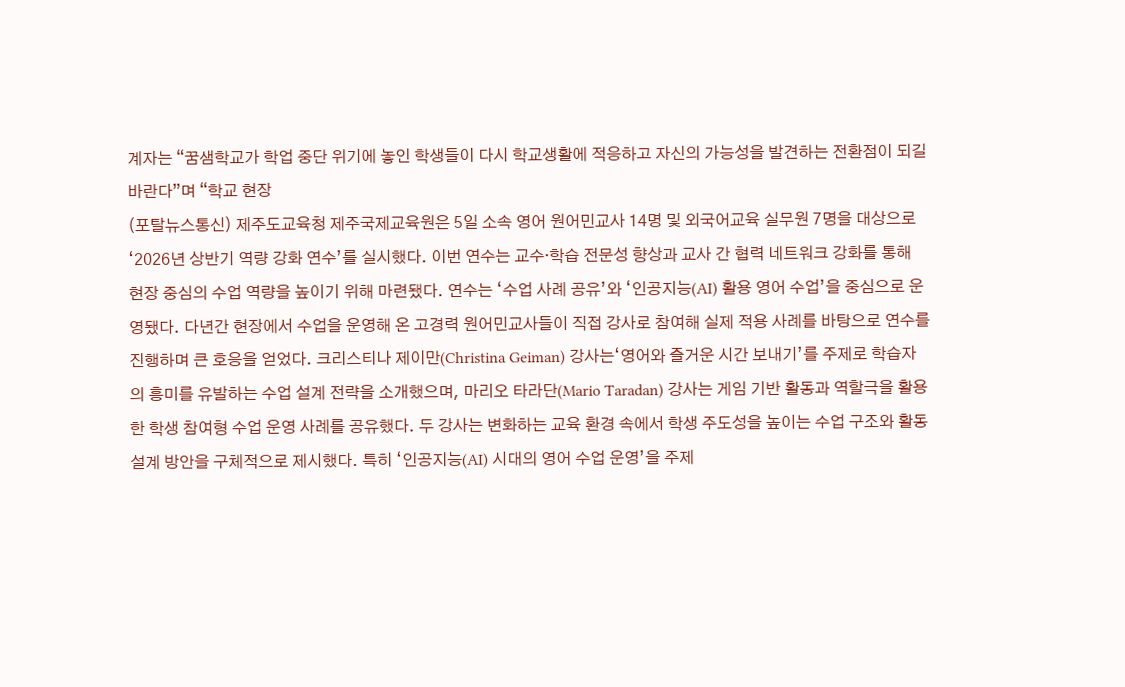계자는 “꿈샘학교가 학업 중단 위기에 놓인 학생들이 다시 학교생활에 적응하고 자신의 가능성을 발견하는 전환점이 되길 바란다”며 “학교 현장
(포탈뉴스통신) 제주도교육청 제주국제교육원은 5일 소속 영어 원어민교사 14명 및 외국어교육 실무원 7명을 대상으로 ‘2026년 상반기 역량 강화 연수’를 실시했다. 이번 연수는 교수·학습 전문성 향상과 교사 간 협력 네트워크 강화를 통해 현장 중심의 수업 역량을 높이기 위해 마련됐다. 연수는 ‘수업 사례 공유’와 ‘인공지능(AI) 활용 영어 수업’을 중심으로 운영됐다. 다년간 현장에서 수업을 운영해 온 고경력 원어민교사들이 직접 강사로 참여해 실제 적용 사례를 바탕으로 연수를 진행하며 큰 호응을 얻었다. 크리스티나 제이만(Christina Geiman) 강사는‘영어와 즐거운 시간 보내기’를 주제로 학습자의 흥미를 유발하는 수업 설계 전략을 소개했으며, 마리오 타라단(Mario Taradan) 강사는 게임 기반 활동과 역할극을 활용한 학생 참여형 수업 운영 사례를 공유했다. 두 강사는 변화하는 교육 환경 속에서 학생 주도성을 높이는 수업 구조와 활동 설계 방안을 구체적으로 제시했다. 특히 ‘인공지능(AI) 시대의 영어 수업 운영’을 주제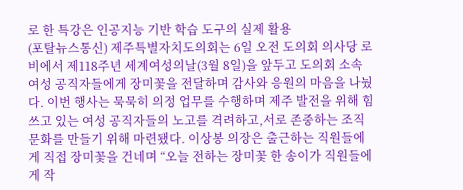로 한 특강은 인공지능 기반 학습 도구의 실제 활용
(포탈뉴스통신) 제주특별자치도의회는 6일 오전 도의회 의사당 로비에서 제118주년 세계여성의날(3월 8일)을 앞두고 도의회 소속 여성 공직자들에게 장미꽃을 전달하며 감사와 응원의 마음을 나눴다. 이번 행사는 묵묵히 의정 업무를 수행하며 제주 발전을 위해 힘쓰고 있는 여성 공직자들의 노고를 격려하고,서로 존중하는 조직 문화를 만들기 위해 마련됐다. 이상봉 의장은 출근하는 직원들에게 직접 장미꽃을 건네며 “오늘 전하는 장미꽃 한 송이가 직원들에게 작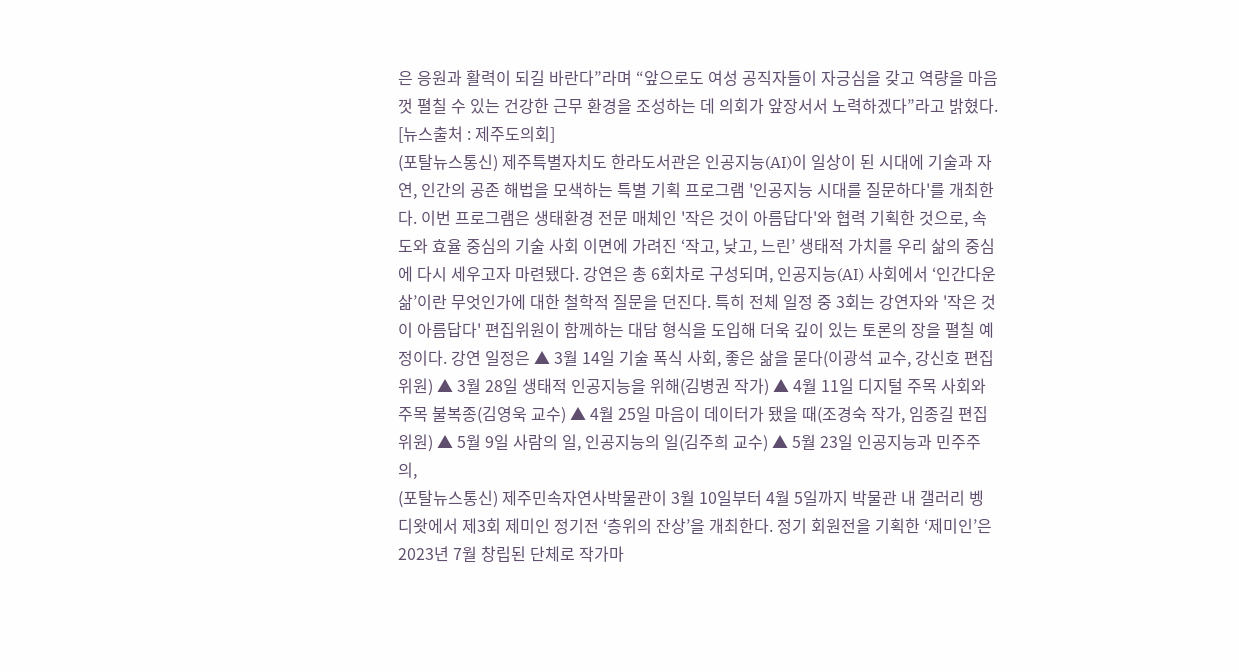은 응원과 활력이 되길 바란다”라며 “앞으로도 여성 공직자들이 자긍심을 갖고 역량을 마음껏 펼칠 수 있는 건강한 근무 환경을 조성하는 데 의회가 앞장서서 노력하겠다”라고 밝혔다. [뉴스출처 : 제주도의회]
(포탈뉴스통신) 제주특별자치도 한라도서관은 인공지능(AI)이 일상이 된 시대에 기술과 자연, 인간의 공존 해법을 모색하는 특별 기획 프로그램 '인공지능 시대를 질문하다'를 개최한다. 이번 프로그램은 생태환경 전문 매체인 '작은 것이 아름답다'와 협력 기획한 것으로, 속도와 효율 중심의 기술 사회 이면에 가려진 ‘작고, 낮고, 느린’ 생태적 가치를 우리 삶의 중심에 다시 세우고자 마련됐다. 강연은 총 6회차로 구성되며, 인공지능(AI) 사회에서 ‘인간다운 삶’이란 무엇인가에 대한 철학적 질문을 던진다. 특히 전체 일정 중 3회는 강연자와 '작은 것이 아름답다' 편집위원이 함께하는 대담 형식을 도입해 더욱 깊이 있는 토론의 장을 펼칠 예정이다. 강연 일정은 ▲ 3월 14일 기술 폭식 사회, 좋은 삶을 묻다(이광석 교수, 강신호 편집위원) ▲ 3월 28일 생태적 인공지능을 위해(김병권 작가) ▲ 4월 11일 디지털 주목 사회와 주목 불복종(김영욱 교수) ▲ 4월 25일 마음이 데이터가 됐을 때(조경숙 작가, 임종길 편집위원) ▲ 5월 9일 사람의 일, 인공지능의 일(김주희 교수) ▲ 5월 23일 인공지능과 민주주의,
(포탈뉴스통신) 제주민속자연사박물관이 3월 10일부터 4월 5일까지 박물관 내 갤러리 벵디왓에서 제3회 제미인 정기전 ‘층위의 잔상’을 개최한다. 정기 회원전을 기획한 ‘제미인’은 2023년 7월 창립된 단체로 작가마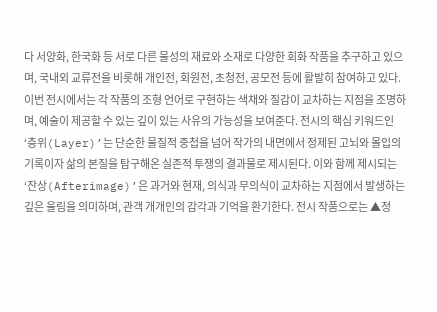다 서양화, 한국화 등 서로 다른 물성의 재료와 소재로 다양한 회화 작품을 추구하고 있으며, 국내외 교류전을 비롯해 개인전, 회원전, 초청전, 공모전 등에 활발히 참여하고 있다. 이번 전시에서는 각 작품의 조형 언어로 구현하는 색채와 질감이 교차하는 지점을 조명하며, 예술이 제공할 수 있는 깊이 있는 사유의 가능성을 보여준다. 전시의 핵심 키워드인 ‘층위(Layer)’는 단순한 물질적 중첩을 넘어 작가의 내면에서 정제된 고뇌와 몰입의 기록이자 삶의 본질을 탐구해온 실존적 투쟁의 결과물로 제시된다. 이와 함께 제시되는 ‘잔상(Afterimage)’은 과거와 현재, 의식과 무의식이 교차하는 지점에서 발생하는 깊은 울림을 의미하며, 관객 개개인의 감각과 기억을 환기한다. 전시 작품으로는 ▲정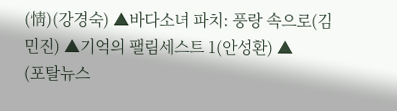(情)(강경숙) ▲바다소녀 파치: 풍랑 속으로(김민진) ▲기억의 팰림세스트 1(안성환) ▲
(포탈뉴스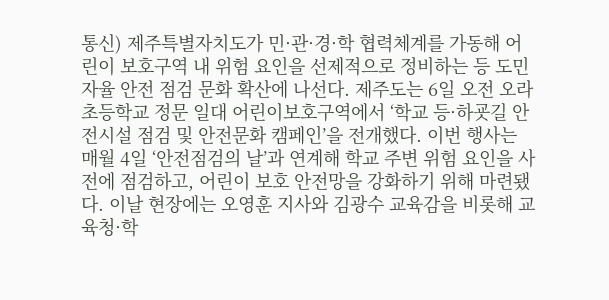통신) 제주특별자치도가 민·관·경·학 협력체계를 가동해 어린이 보호구역 내 위험 요인을 선제적으로 정비하는 등 도민 자율 안전 점검 문화 확산에 나선다. 제주도는 6일 오전 오라초등학교 정문 일대 어린이보호구역에서 ‘학교 등·하굣길 안전시설 점검 및 안전문화 캠페인’을 전개했다. 이번 행사는 매월 4일 ‘안전점검의 날’과 연계해 학교 주변 위험 요인을 사전에 점검하고, 어린이 보호 안전망을 강화하기 위해 마련됐다. 이날 현장에는 오영훈 지사와 김광수 교육감을 비롯해 교육청·학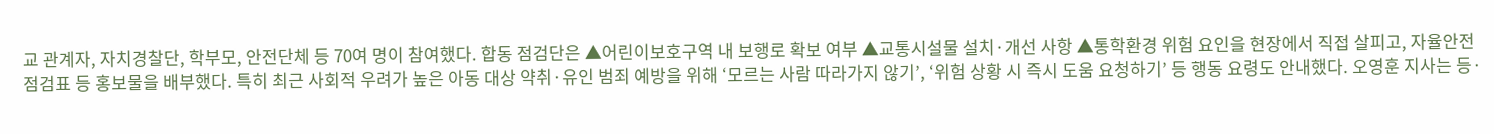교 관계자, 자치경찰단, 학부모, 안전단체 등 70여 명이 참여했다. 합동 점검단은 ▲어린이보호구역 내 보행로 확보 여부 ▲교통시설물 설치·개선 사항 ▲통학환경 위험 요인을 현장에서 직접 살피고, 자율안전점검표 등 홍보물을 배부했다. 특히 최근 사회적 우려가 높은 아동 대상 약취·유인 범죄 예방을 위해 ‘모르는 사람 따라가지 않기’, ‘위험 상황 시 즉시 도움 요청하기’ 등 행동 요령도 안내했다. 오영훈 지사는 등·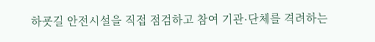하굣길 안전시설을 직접 점검하고 참여 기관·단체를 격려하는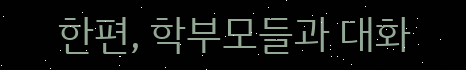한편, 학부모들과 대화